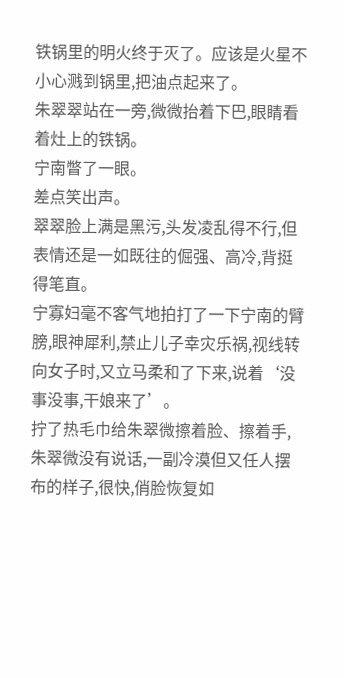铁锅里的明火终于灭了。应该是火星不小心溅到锅里,把油点起来了。
朱翠翠站在一旁,微微抬着下巴,眼睛看着灶上的铁锅。
宁南瞥了一眼。
差点笑出声。
翠翠脸上满是黑污,头发凌乱得不行,但表情还是一如既往的倔强、高冷,背挺得笔直。
宁寡妇毫不客气地拍打了一下宁南的臂膀,眼神犀利,禁止儿子幸灾乐祸,视线转向女子时,又立马柔和了下来,说着‘没事没事,干娘来了’。
拧了热毛巾给朱翠微擦着脸、擦着手,朱翠微没有说话,一副冷漠但又任人摆布的样子,很快,俏脸恢复如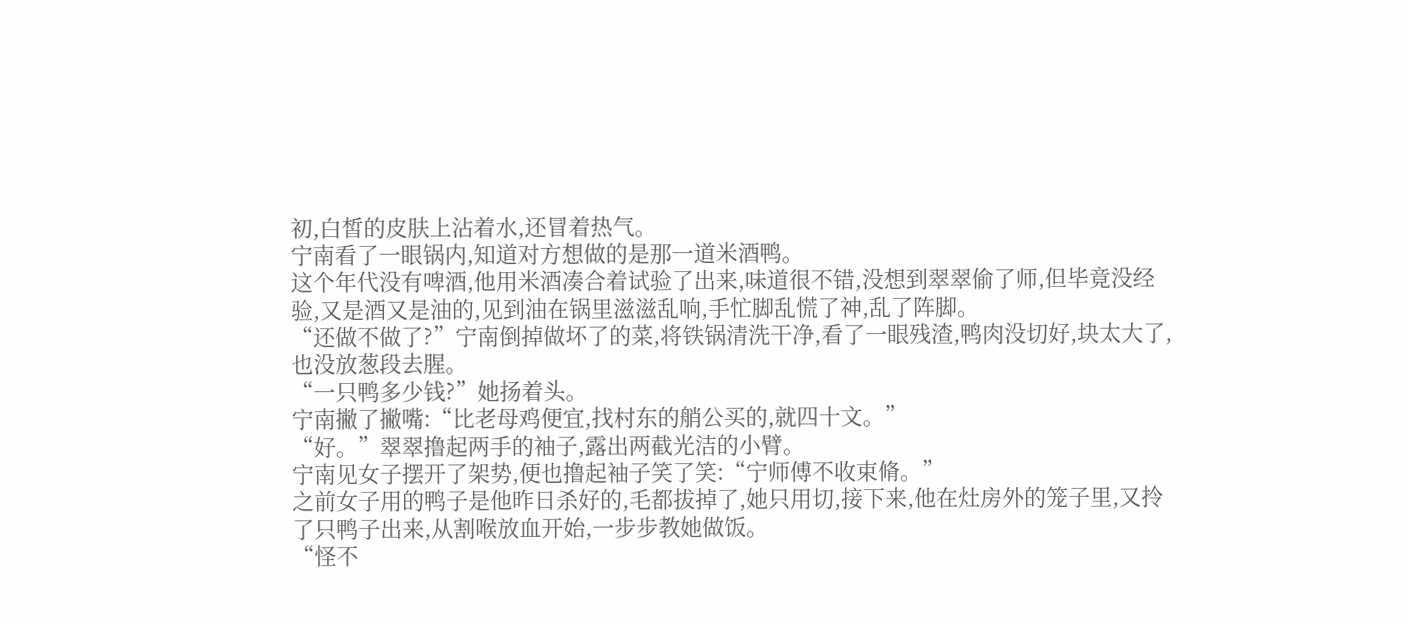初,白皙的皮肤上沾着水,还冒着热气。
宁南看了一眼锅内,知道对方想做的是那一道米酒鸭。
这个年代没有啤酒,他用米酒凑合着试验了出来,味道很不错,没想到翠翠偷了师,但毕竟没经验,又是酒又是油的,见到油在锅里滋滋乱响,手忙脚乱慌了神,乱了阵脚。
“还做不做了?”宁南倒掉做坏了的菜,将铁锅清洗干净,看了一眼残渣,鸭肉没切好,块太大了,也没放葱段去腥。
“一只鸭多少钱?”她扬着头。
宁南撇了撇嘴:“比老母鸡便宜,找村东的艄公买的,就四十文。”
“好。”翠翠撸起两手的袖子,露出两截光洁的小臂。
宁南见女子摆开了架势,便也撸起袖子笑了笑:“宁师傅不收束脩。”
之前女子用的鸭子是他昨日杀好的,毛都拔掉了,她只用切,接下来,他在灶房外的笼子里,又拎了只鸭子出来,从割喉放血开始,一步步教她做饭。
“怪不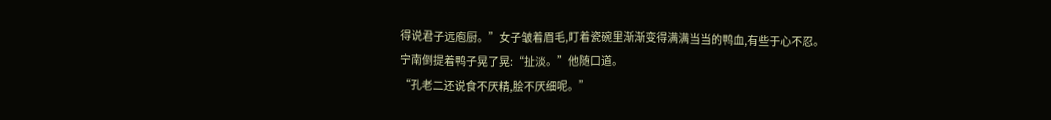得说君子远庖厨。”女子皱着眉毛,盯着瓷碗里渐渐变得满满当当的鸭血,有些于心不忍。
宁南倒提着鸭子晃了晃:“扯淡。”他随口道。
“孔老二还说食不厌精,脍不厌细呢。”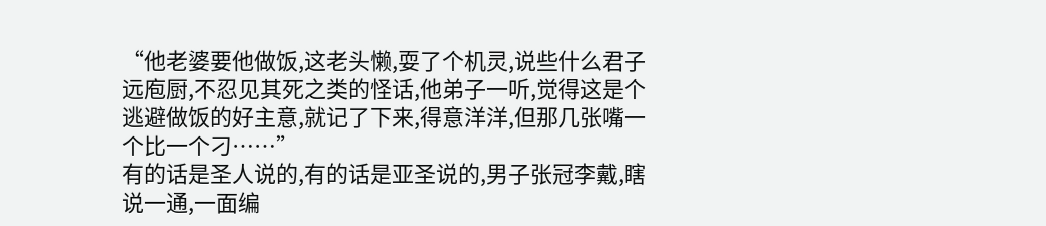“他老婆要他做饭,这老头懒,耍了个机灵,说些什么君子远庖厨,不忍见其死之类的怪话,他弟子一听,觉得这是个逃避做饭的好主意,就记了下来,得意洋洋,但那几张嘴一个比一个刁……”
有的话是圣人说的,有的话是亚圣说的,男子张冠李戴,瞎说一通,一面编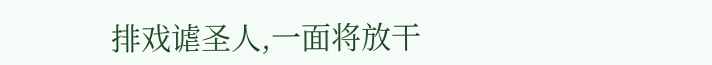排戏谑圣人,一面将放干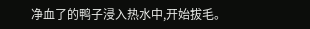净血了的鸭子浸入热水中,开始拔毛。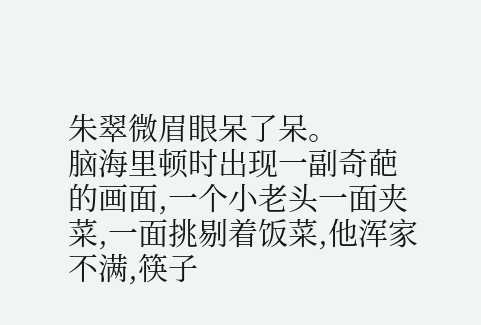朱翠微眉眼呆了呆。
脑海里顿时出现一副奇葩的画面,一个小老头一面夹菜,一面挑剔着饭菜,他浑家不满,筷子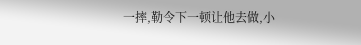一摔,勒令下一顿让他去做,小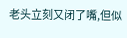老头立刻又闭了嘴,但似